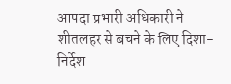आपदा प्रभारी अधिकारी ने शीतलहर से बचने के लिए दिशा-निर्देश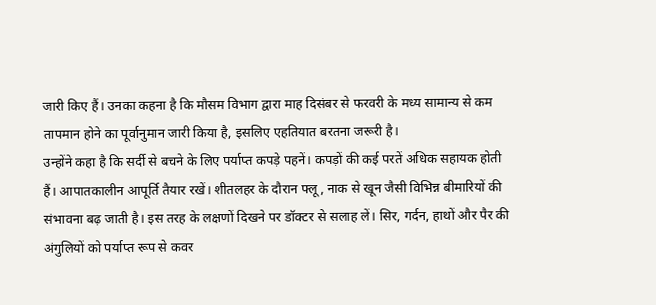जारी किए हैं। उनका कहना है कि मौसम विभाग द्वारा माह दिसंबर से फरवरी के मध्य सामान्य से कम तापमान होने का पूर्वानुमान जारी किया है, इसलिए एहतियात बरतना जरूरी है।
उन्होंने कहा है कि सर्दी से बचने के लिए पर्याप्त कपड़े पहनें। कपड़ों की कई परतें अधिक सहायक होती हैं। आपातकालीन आपूर्ति तैयार रखें। शीतलहर के दौरान फ्लू, नाक से खून जैसी विभिन्न बीमारियों की संभावना बढ़ जाती है। इस तरह के लक्षणों दिखने पर डॉक्टर से सलाह लें। सिर, गर्दन, हाथों और पैर की अंगुलियों को पर्याप्त रूप से कवर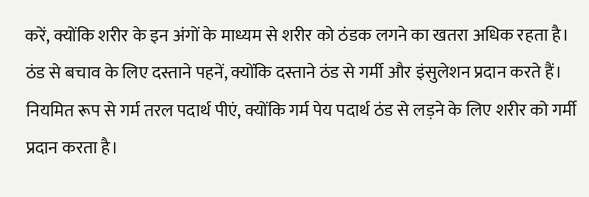करें, क्योंकि शरीर के इन अंगों के माध्यम से शरीर को ठंडक लगने का खतरा अधिक रहता है।
ठंड से बचाव के लिए दस्ताने पहनें, क्योंकि दस्ताने ठंड से गर्मी और इंसुलेशन प्रदान करते हैं। नियमित रूप से गर्म तरल पदार्थ पीएं, क्योंकि गर्म पेय पदार्थ ठंड से लड़ने के लिए शरीर को गर्मी प्रदान करता है।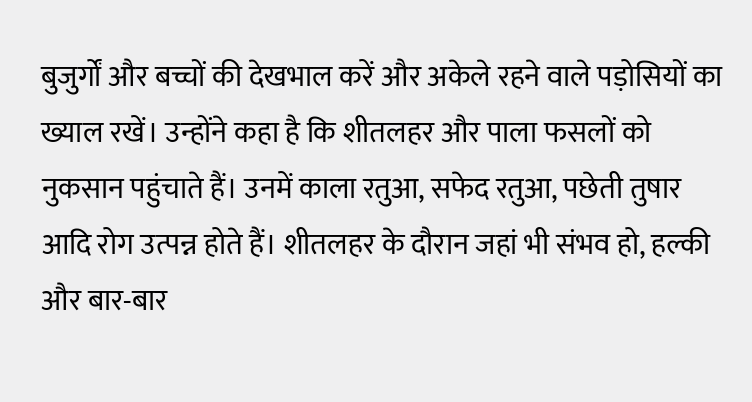बुजुर्गों और बच्चों की देखभाल करें और अकेले रहने वाले पड़ोसियों का ख्याल रखें। उन्होंने कहा है कि शीतलहर और पाला फसलों को नुकसान पहुंचाते हैं। उनमें काला रतुआ, सफेद रतुआ, पछेती तुषार आदि रोग उत्पन्न होते हैं। शीतलहर के दौरान जहां भी संभव हो, हल्की और बार-बार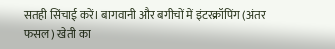सतही सिंचाई करें। बागवानी और बगीचों में इंटरक्रॉपिंग (अंतर फसल) खेती का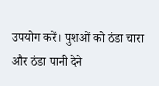उपयोग करें। पुशओं को ठंडा चारा और ठंडा पानी देने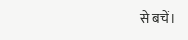से बचें।